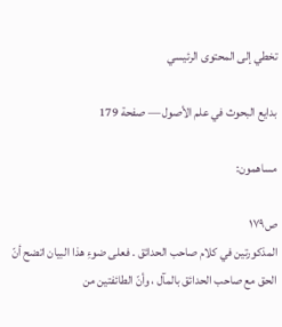تخطي إلى المحتوى الرئيسي

بدايع البحوث في علم الأصول — صفحة 179

مساهمون:

ص١٧٩
المذكورتين في كلام صاحب الحدائق . فعلى ضوءِ هذا البيان اتضح أنّ الحق مع صاحب الحدائق بالمآل ، وأنّ الطائفتين من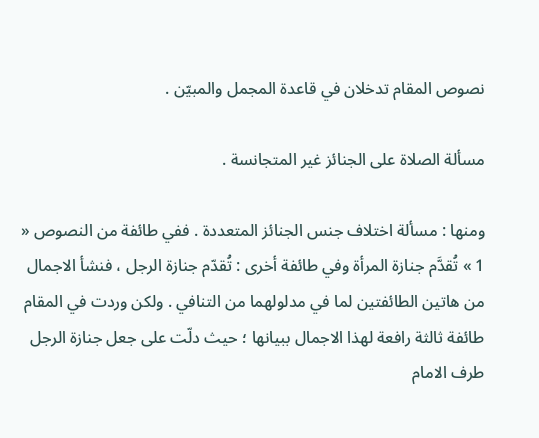نصوص المقام تدخلان في قاعدة المجمل والمبيّن .

مسألة الصلاة على الجنائز غير المتجانسة .

ومنها : مسألة اختلاف جنس الجنائز المتعددة . ففي طائفة من النصوص « 1 » تُقدَّم جنازة المرأة وفي طائفة أخرى : تُقدّم جنازة الرجل ، فنشأ الاجمال من هاتين الطائفتين لما في مدلولهما من التنافي . ولكن وردت في المقام طائفة ثالثة رافعة لهذا الاجمال ببيانها ؛ حيث دلّت على جعل جنازة الرجل طرف الامام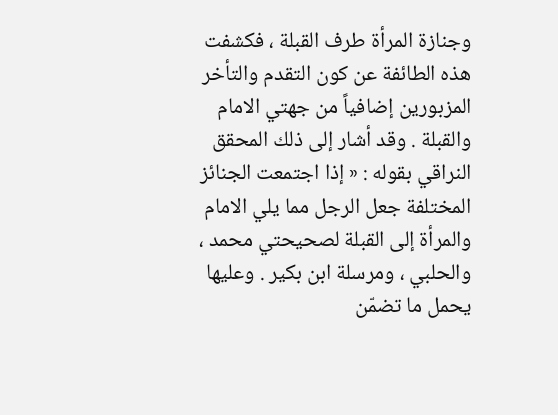وجنازة المرأة طرف القبلة ، فكشفت هذه الطائفة عن كون التقدم والتأخر المزبورين إضافياً من جهتي الامام والقبلة . وقد أشار إلى ذلك المحقق النراقي بقوله : « إذا اجتمعت الجنائز المختلفة جعل الرجل مما يلي الامام والمرأة إلى القبلة لصحيحتي محمد ، والحلبي ، ومرسلة ابن بكير . وعليها يحمل ما تضمّن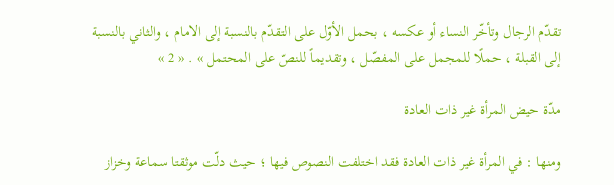تقدّم الرجال وتأخّر النساء أو عكسه ، بحمل الأوّل على التقدّم بالنسبة إلى الامام ، والثاني بالنسبة إلى القبلة ، حملًا للمجمل على المفصّل ، وتقديماً للنصّ على المحتمل » . « 2 »

مدّة حيض المرأة غير ذات العادة

ومنها : في المرأة غير ذات العادة فقد اختلفت النصوص فيها ؛ حيث دلّت موثقتا سماعة وخزاز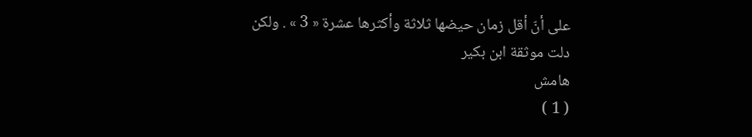على أنّ أقل زمان حيضها ثلاثة وأكثرها عشرة « 3 » . ولكن دلت موثقة ابن بكير
هامش
( 1 )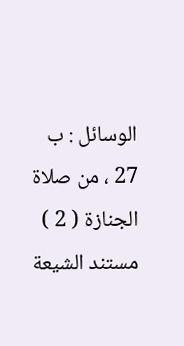الوسائل : ب 27 ، من صلاة الجنازة ( 2 ) مستند الشيعة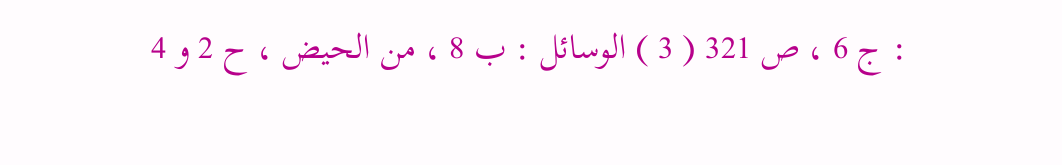: ج 6 ، ص 321 ( 3 ) الوسائل : ب 8 ، من الحيض ، ح 2 و 4